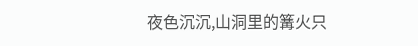夜色沉沉,山洞里的篝火只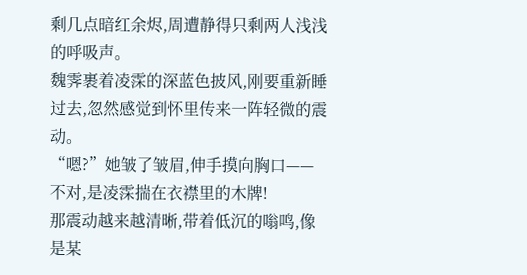剩几点暗红余烬,周遭静得只剩两人浅浅的呼吸声。
魏霁裹着凌霂的深蓝色披风,刚要重新睡过去,忽然感觉到怀里传来一阵轻微的震动。
“嗯?”她皱了皱眉,伸手摸向胸口——不对,是凌霂揣在衣襟里的木牌!
那震动越来越清晰,带着低沉的嗡鸣,像是某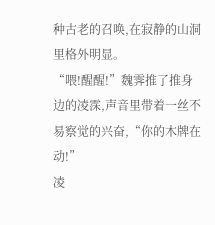种古老的召唤,在寂静的山洞里格外明显。
“喂!醒醒!”魏霁推了推身边的凌霂,声音里带着一丝不易察觉的兴奋,“你的木牌在动!”
凌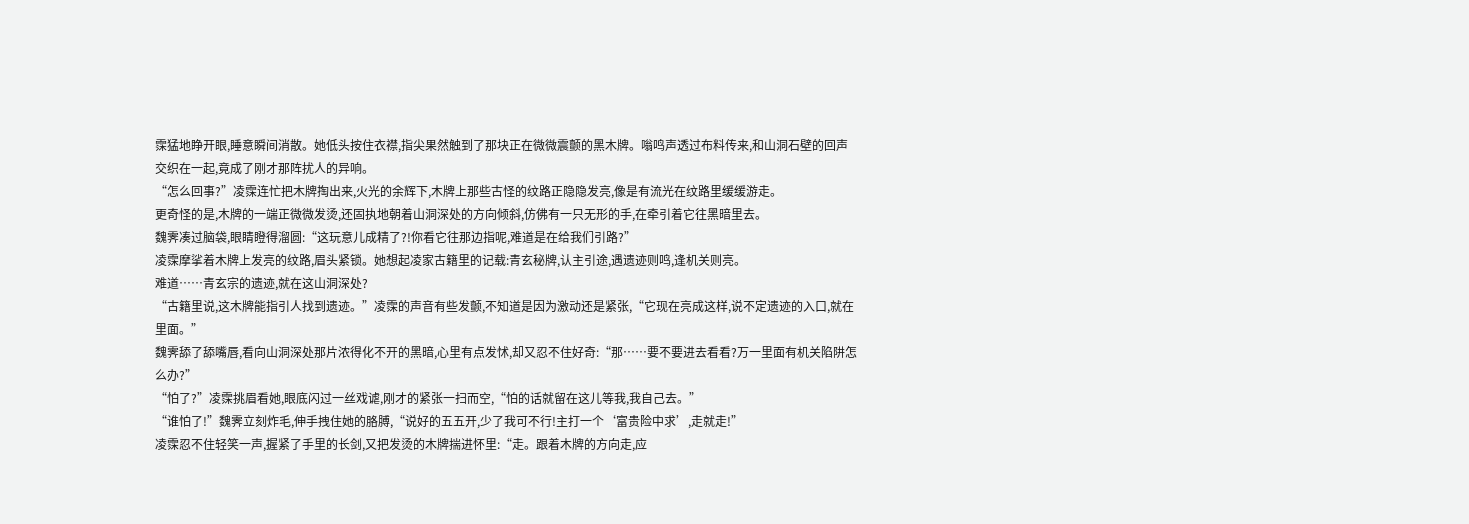霂猛地睁开眼,睡意瞬间消散。她低头按住衣襟,指尖果然触到了那块正在微微震颤的黑木牌。嗡鸣声透过布料传来,和山洞石壁的回声交织在一起,竟成了刚才那阵扰人的异响。
“怎么回事?”凌霂连忙把木牌掏出来,火光的余辉下,木牌上那些古怪的纹路正隐隐发亮,像是有流光在纹路里缓缓游走。
更奇怪的是,木牌的一端正微微发烫,还固执地朝着山洞深处的方向倾斜,仿佛有一只无形的手,在牵引着它往黑暗里去。
魏霁凑过脑袋,眼睛瞪得溜圆:“这玩意儿成精了?!你看它往那边指呢,难道是在给我们引路?”
凌霂摩挲着木牌上发亮的纹路,眉头紧锁。她想起凌家古籍里的记载:青玄秘牌,认主引途,遇遗迹则鸣,逢机关则亮。
难道……青玄宗的遗迹,就在这山洞深处?
“古籍里说,这木牌能指引人找到遗迹。”凌霂的声音有些发颤,不知道是因为激动还是紧张,“它现在亮成这样,说不定遗迹的入口,就在里面。”
魏霁舔了舔嘴唇,看向山洞深处那片浓得化不开的黑暗,心里有点发怵,却又忍不住好奇:“那……要不要进去看看?万一里面有机关陷阱怎么办?”
“怕了?”凌霂挑眉看她,眼底闪过一丝戏谑,刚才的紧张一扫而空,“怕的话就留在这儿等我,我自己去。”
“谁怕了!”魏霁立刻炸毛,伸手拽住她的胳膊,“说好的五五开,少了我可不行!主打一个‘富贵险中求’,走就走!”
凌霂忍不住轻笑一声,握紧了手里的长剑,又把发烫的木牌揣进怀里:“走。跟着木牌的方向走,应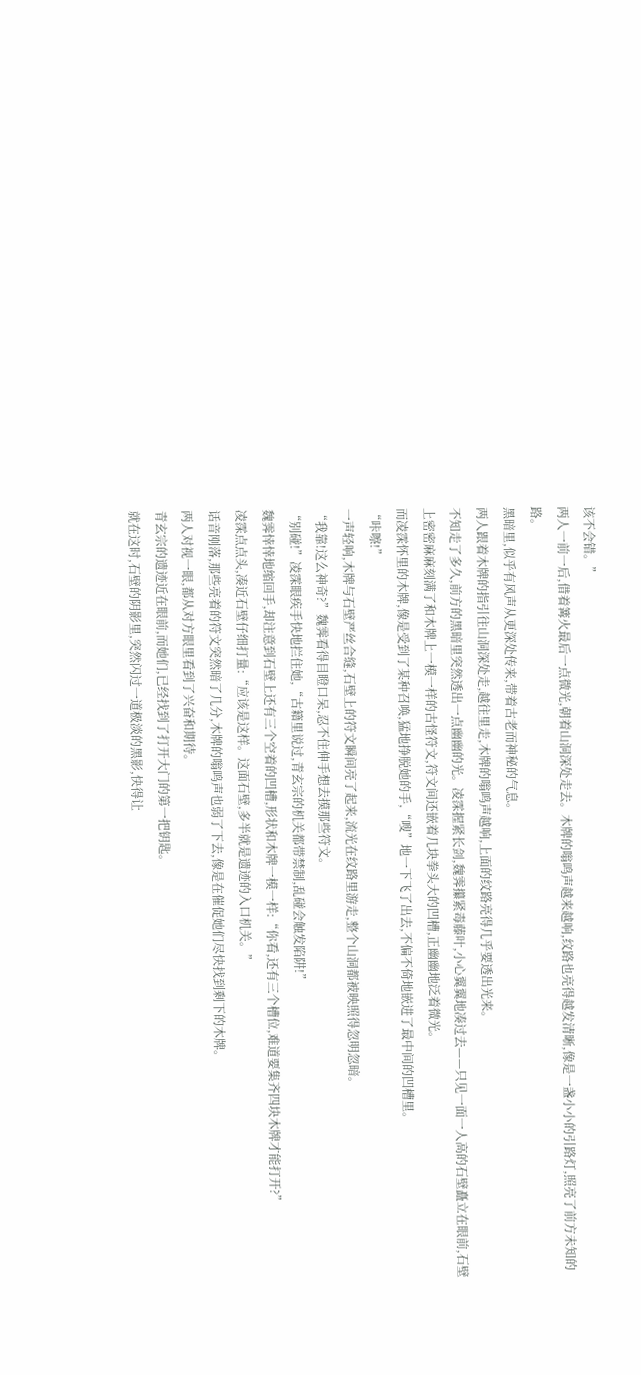该不会错。”
两人一前一后,借着篝火最后一点微光,朝着山洞深处走去。木牌的嗡鸣声越来越响,纹路也亮得越发清晰,像是一盏小小的引路灯,照亮了前方未知的路。
黑暗里,似乎有风声从更深处传来,带着古老而神秘的气息。
两人跟着木牌的指引往山洞深处走,越往里走,木牌的嗡鸣声越响,上面的纹路亮得几乎要透出光来。
不知走了多久,前方的黑暗里突然透出一点幽幽的光。凌霂握紧长剑,魏霁攥紧毒藤叶,小心翼翼地凑过去——只见一面一人高的石壁矗立在眼前,石壁上密密麻麻刻满了和木牌上一模一样的古怪符文,符文间还嵌着几块拳头大的凹槽,正幽幽地泛着微光。
而凌霂怀里的木牌,像是受到了某种召唤,猛地挣脱她的手,“嗖”地一下飞了出去,不偏不倚地嵌进了最中间的凹槽里。
“咔嚓!”
一声轻响,木牌与石壁严丝合缝,石壁上的符文瞬间亮了起来,流光在纹路里游走,整个山洞都被映照得忽明忽暗。
“我靠!这么神奇?”魏霁看得目瞪口呆,忍不住伸手想去摸那些符文。
“别碰!”凌霂眼疾手快地拦住她,“古籍里说过,青玄宗的机关都带禁制,乱碰会触发陷阱!”
魏霁悻悻地缩回手,却注意到石壁上还有三个空着的凹槽,形状和木牌一模一样:“你看,还有三个槽位,难道要集齐四块木牌才能打开?”
凌霂点点头,凑近石壁仔细打量:“应该是这样。这面石壁,多半就是遗迹的入口机关。”
话音刚落,那些亮着的符文突然暗了几分,木牌的嗡鸣声也弱了下去,像是在催促她们尽快找到剩下的木牌。
两人对视一眼,都从对方眼里看到了兴奋和期待。
青玄宗的遗迹近在眼前,而她们,已经找到了打开大门的第一把钥匙。
就在这时,石壁的阴影里,突然闪过一道极淡的黑影,快得让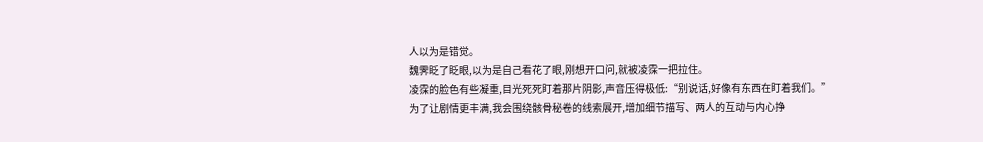人以为是错觉。
魏霁眨了眨眼,以为是自己看花了眼,刚想开口问,就被凌霂一把拉住。
凌霂的脸色有些凝重,目光死死盯着那片阴影,声音压得极低:“别说话,好像有东西在盯着我们。”
为了让剧情更丰满,我会围绕骸骨秘卷的线索展开,增加细节描写、两人的互动与内心挣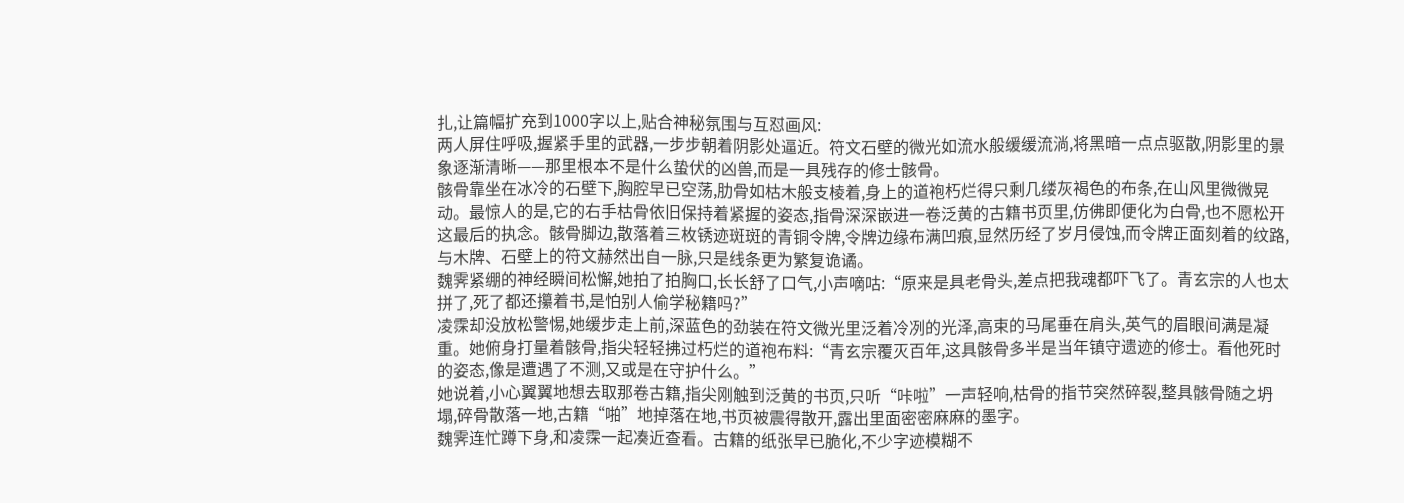扎,让篇幅扩充到1000字以上,贴合神秘氛围与互怼画风:
两人屏住呼吸,握紧手里的武器,一步步朝着阴影处逼近。符文石壁的微光如流水般缓缓流淌,将黑暗一点点驱散,阴影里的景象逐渐清晰——那里根本不是什么蛰伏的凶兽,而是一具残存的修士骸骨。
骸骨靠坐在冰冷的石壁下,胸腔早已空荡,肋骨如枯木般支棱着,身上的道袍朽烂得只剩几缕灰褐色的布条,在山风里微微晃动。最惊人的是,它的右手枯骨依旧保持着紧握的姿态,指骨深深嵌进一卷泛黄的古籍书页里,仿佛即便化为白骨,也不愿松开这最后的执念。骸骨脚边,散落着三枚锈迹斑斑的青铜令牌,令牌边缘布满凹痕,显然历经了岁月侵蚀,而令牌正面刻着的纹路,与木牌、石壁上的符文赫然出自一脉,只是线条更为繁复诡谲。
魏霁紧绷的神经瞬间松懈,她拍了拍胸口,长长舒了口气,小声嘀咕:“原来是具老骨头,差点把我魂都吓飞了。青玄宗的人也太拼了,死了都还攥着书,是怕别人偷学秘籍吗?”
凌霂却没放松警惕,她缓步走上前,深蓝色的劲装在符文微光里泛着冷冽的光泽,高束的马尾垂在肩头,英气的眉眼间满是凝重。她俯身打量着骸骨,指尖轻轻拂过朽烂的道袍布料:“青玄宗覆灭百年,这具骸骨多半是当年镇守遗迹的修士。看他死时的姿态,像是遭遇了不测,又或是在守护什么。”
她说着,小心翼翼地想去取那卷古籍,指尖刚触到泛黄的书页,只听“咔啦”一声轻响,枯骨的指节突然碎裂,整具骸骨随之坍塌,碎骨散落一地,古籍“啪”地掉落在地,书页被震得散开,露出里面密密麻麻的墨字。
魏霁连忙蹲下身,和凌霂一起凑近查看。古籍的纸张早已脆化,不少字迹模糊不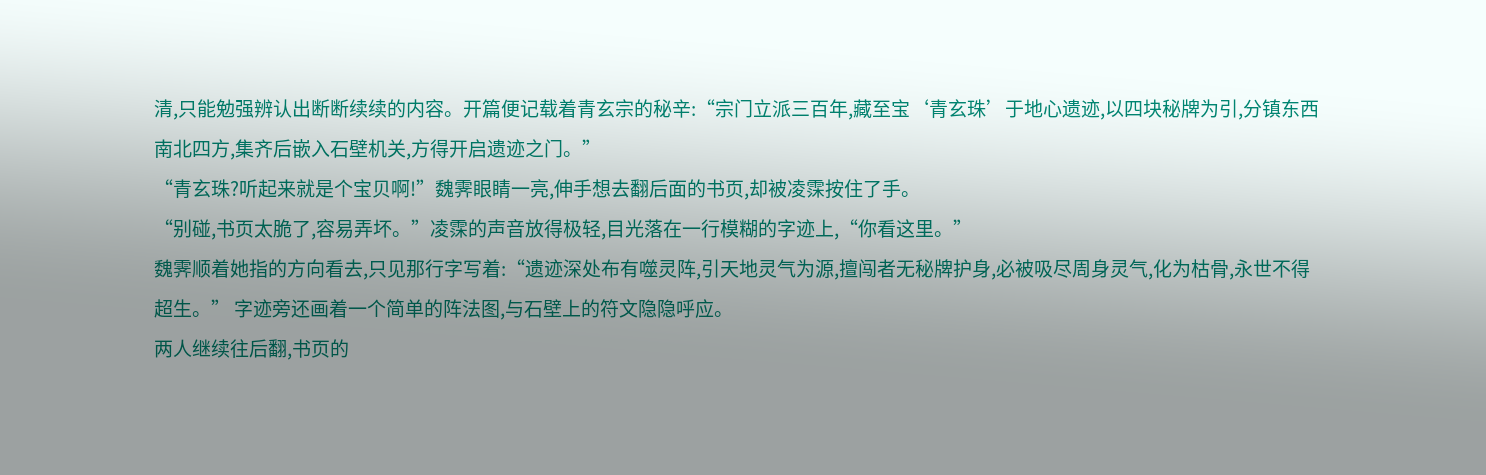清,只能勉强辨认出断断续续的内容。开篇便记载着青玄宗的秘辛:“宗门立派三百年,藏至宝‘青玄珠’于地心遗迹,以四块秘牌为引,分镇东西南北四方,集齐后嵌入石壁机关,方得开启遗迹之门。”
“青玄珠?听起来就是个宝贝啊!”魏霁眼睛一亮,伸手想去翻后面的书页,却被凌霂按住了手。
“别碰,书页太脆了,容易弄坏。”凌霂的声音放得极轻,目光落在一行模糊的字迹上,“你看这里。”
魏霁顺着她指的方向看去,只见那行字写着:“遗迹深处布有噬灵阵,引天地灵气为源,擅闯者无秘牌护身,必被吸尽周身灵气,化为枯骨,永世不得超生。” 字迹旁还画着一个简单的阵法图,与石壁上的符文隐隐呼应。
两人继续往后翻,书页的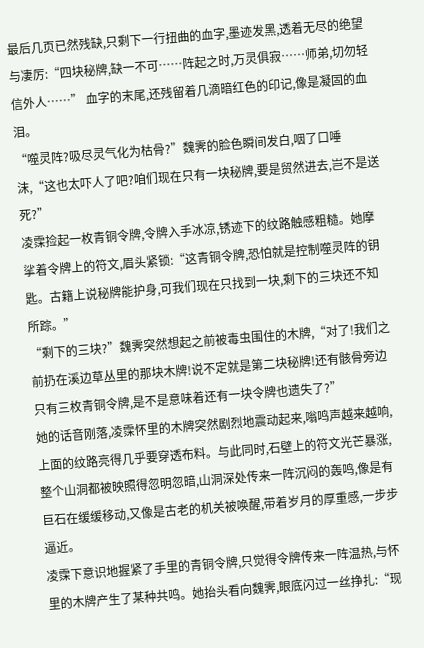最后几页已然残缺,只剩下一行扭曲的血字,墨迹发黑,透着无尽的绝望与凄厉:“四块秘牌,缺一不可……阵起之时,万灵俱寂……师弟,切勿轻信外人……” 血字的末尾,还残留着几滴暗红色的印记,像是凝固的血泪。
“噬灵阵?吸尽灵气化为枯骨?”魏霁的脸色瞬间发白,咽了口唾沫,“这也太吓人了吧?咱们现在只有一块秘牌,要是贸然进去,岂不是送死?”
凌霂捡起一枚青铜令牌,令牌入手冰凉,锈迹下的纹路触感粗糙。她摩挲着令牌上的符文,眉头紧锁:“这青铜令牌,恐怕就是控制噬灵阵的钥匙。古籍上说秘牌能护身,可我们现在只找到一块,剩下的三块还不知所踪。”
“剩下的三块?”魏霁突然想起之前被毒虫围住的木牌,“对了!我们之前扔在溪边草丛里的那块木牌!说不定就是第二块秘牌!还有骸骨旁边只有三枚青铜令牌,是不是意味着还有一块令牌也遗失了?”
她的话音刚落,凌霂怀里的木牌突然剧烈地震动起来,嗡鸣声越来越响,上面的纹路亮得几乎要穿透布料。与此同时,石壁上的符文光芒暴涨,整个山洞都被映照得忽明忽暗,山洞深处传来一阵沉闷的轰鸣,像是有巨石在缓缓移动,又像是古老的机关被唤醒,带着岁月的厚重感,一步步逼近。
凌霂下意识地握紧了手里的青铜令牌,只觉得令牌传来一阵温热,与怀里的木牌产生了某种共鸣。她抬头看向魏霁,眼底闪过一丝挣扎:“现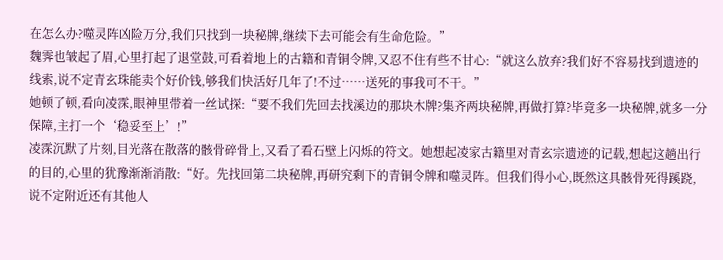在怎么办?噬灵阵凶险万分,我们只找到一块秘牌,继续下去可能会有生命危险。”
魏霁也皱起了眉,心里打起了退堂鼓,可看着地上的古籍和青铜令牌,又忍不住有些不甘心:“就这么放弃?我们好不容易找到遗迹的线索,说不定青玄珠能卖个好价钱,够我们快活好几年了!不过……送死的事我可不干。”
她顿了顿,看向凌霂,眼神里带着一丝试探:“要不我们先回去找溪边的那块木牌?集齐两块秘牌,再做打算?毕竟多一块秘牌,就多一分保障,主打一个‘稳妥至上’!”
凌霂沉默了片刻,目光落在散落的骸骨碎骨上,又看了看石壁上闪烁的符文。她想起凌家古籍里对青玄宗遗迹的记载,想起这趟出行的目的,心里的犹豫渐渐消散:“好。先找回第二块秘牌,再研究剩下的青铜令牌和噬灵阵。但我们得小心,既然这具骸骨死得蹊跷,说不定附近还有其他人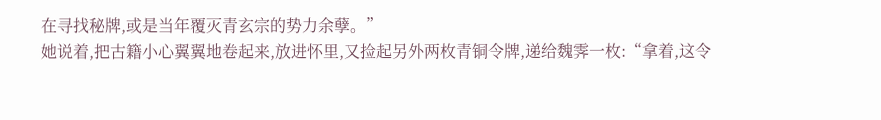在寻找秘牌,或是当年覆灭青玄宗的势力余孽。”
她说着,把古籍小心翼翼地卷起来,放进怀里,又捡起另外两枚青铜令牌,递给魏霁一枚:“拿着,这令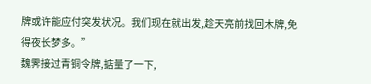牌或许能应付突发状况。我们现在就出发,趁天亮前找回木牌,免得夜长梦多。”
魏霁接过青铜令牌,掂量了一下,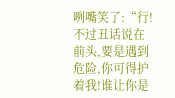咧嘴笑了:“行!不过丑话说在前头,要是遇到危险,你可得护着我!谁让你是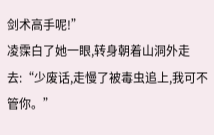剑术高手呢!”
凌霂白了她一眼,转身朝着山洞外走去:“少废话,走慢了被毒虫追上,我可不管你。”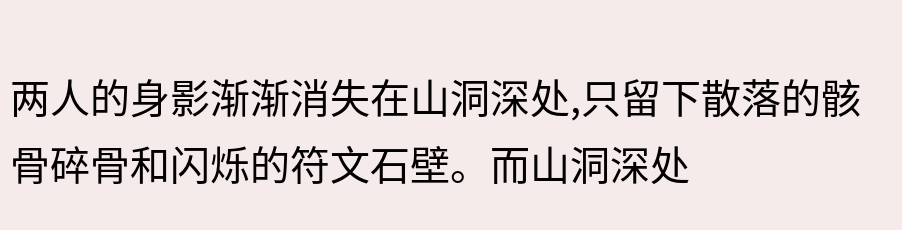两人的身影渐渐消失在山洞深处,只留下散落的骸骨碎骨和闪烁的符文石壁。而山洞深处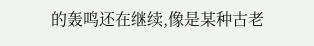的轰鸣还在继续,像是某种古老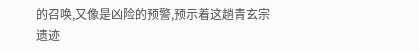的召唤,又像是凶险的预警,预示着这趟青玄宗遗迹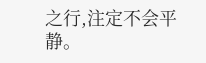之行,注定不会平静。